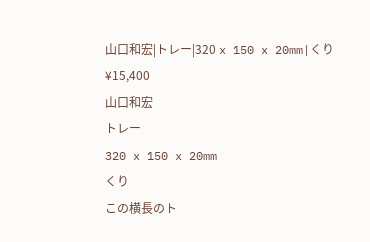山口和宏|トレー|320 x 150 x 20mm|くり
¥15,400
山口和宏
トレー
320 x 150 x 20mm
くり
この横長のト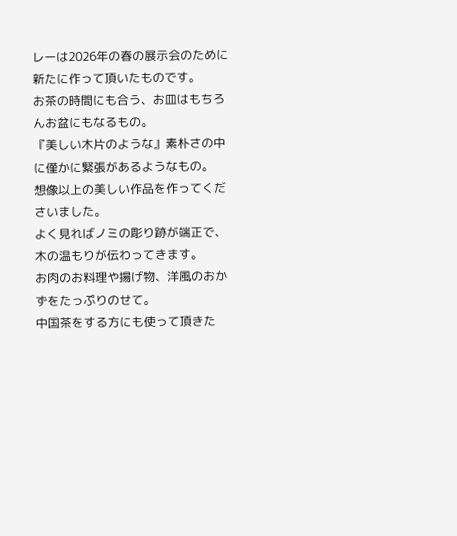レーは2026年の春の展示会のために新たに作って頂いたものです。
お茶の時間にも合う、お皿はもちろんお盆にもなるもの。
『美しい木片のような』素朴さの中に僅かに緊張があるようなもの。
想像以上の美しい作品を作ってくださいました。
よく見ればノミの彫り跡が端正で、木の温もりが伝わってきます。
お肉のお料理や揚げ物、洋風のおかずをたっぷりのせて。
中国茶をする方にも使って頂きた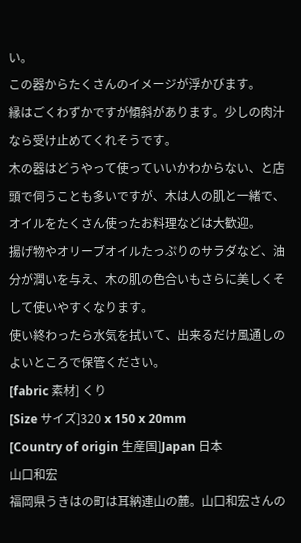い。
この器からたくさんのイメージが浮かびます。
縁はごくわずかですが傾斜があります。少しの肉汁なら受け止めてくれそうです。
木の器はどうやって使っていいかわからない、と店頭で伺うことも多いですが、木は人の肌と一緒で、オイルをたくさん使ったお料理などは大歓迎。
揚げ物やオリーブオイルたっぷりのサラダなど、油分が潤いを与え、木の肌の色合いもさらに美しくそして使いやすくなります。
使い終わったら水気を拭いて、出来るだけ風通しのよいところで保管ください。
[fabric 素材] くり
[Size サイズ]320 x 150 x 20mm
[Country of origin 生産国]Japan 日本
山口和宏
福岡県うきはの町は耳納連山の麓。山口和宏さんの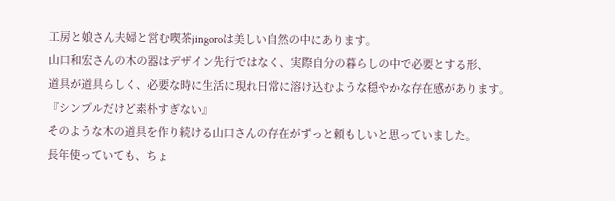工房と娘さん夫婦と営む喫茶jingoroは美しい自然の中にあります。
山口和宏さんの木の器はデザイン先行ではなく、実際自分の暮らしの中で必要とする形、
道具が道具らしく、必要な時に生活に現れ日常に溶け込むような穏やかな存在感があります。
『シンプルだけど素朴すぎない』
そのような木の道具を作り続ける山口さんの存在がずっと頼もしいと思っていました。
長年使っていても、ちょ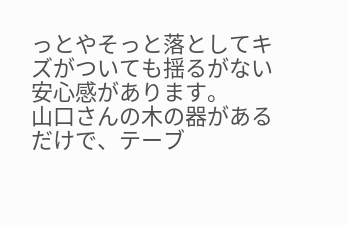っとやそっと落としてキズがついても揺るがない安心感があります。
山口さんの木の器があるだけで、テーブ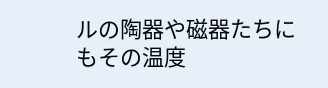ルの陶器や磁器たちにもその温度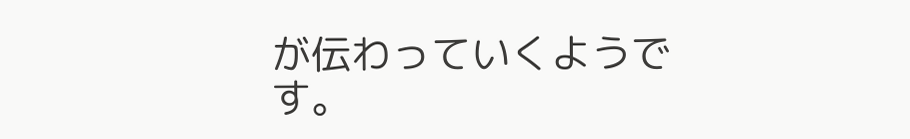が伝わっていくようです。